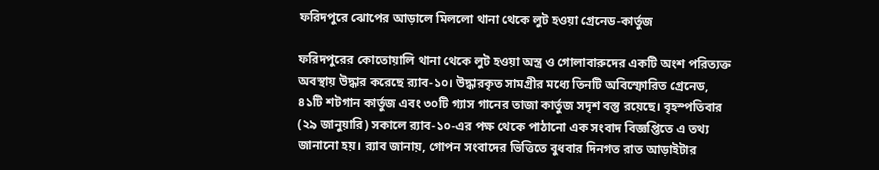ফরিদপুরে ঝোপের আড়ালে মিললো থানা থেকে লুট হওয়া গ্রেনেড-কার্তুজ

ফরিদপুরের কোতোয়ালি থানা থেকে লুট হওয়া অস্ত্র ও গোলাবারুদের একটি অংশ পরিত্যক্ত অবস্থায় উদ্ধার করেছে র‍্যাব-১০। উদ্ধারকৃত সামগ্রীর মধ্যে তিনটি অবিস্ফোরিত গ্রেনেড, ৪১টি শটগান কার্তুজ এবং ৩০টি গ্যাস গানের তাজা কার্তুজ সদৃশ বস্তু রয়েছে। বৃহস্পতিবার (২৯ জানুয়ারি) সকালে র‍্যাব-১০-এর পক্ষ থেকে পাঠানো এক সংবাদ বিজ্ঞপ্তিতে এ তথ্য জানানো হয়। র‍্যাব জানায়, গোপন সংবাদের ভিত্তিতে বুধবার দিনগত রাত আড়াইটার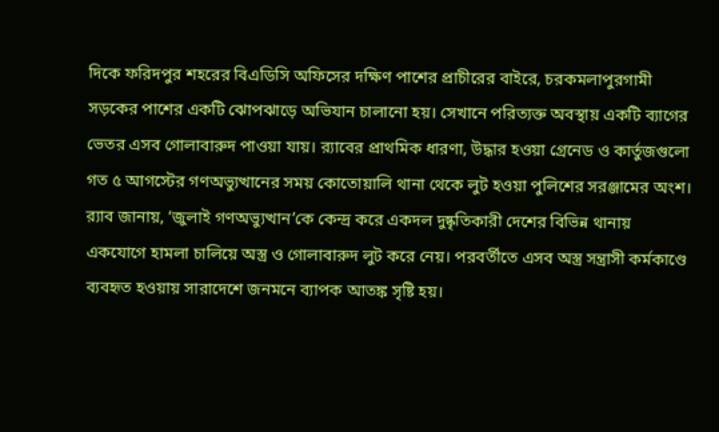দিকে ফরিদপুর শহরের বিএডিসি অফিসের দক্ষিণ পাশের প্রাচীরের বাইরে, চরকমলাপুরগামী সড়কের পাশের একটি ঝোপঝাড়ে অভিযান চালানো হয়। সেখানে পরিত্যক্ত অবস্থায় একটি ব্যাগের ভেতর এসব গোলাবারুদ পাওয়া যায়। র‍্যাবের প্রাথমিক ধারণা, উদ্ধার হওয়া গ্রেনেড ও কার্তুজগুলো গত ৫ আগস্টের গণঅভ্যুত্থানের সময় কোতোয়ালি থানা থেকে লুট হওয়া পুলিশের সরঞ্জামের অংশ। র‌্যাব জানায়, ‘জুলাই গণঅভ্যুত্থান’কে কেন্দ্র করে একদল দুষ্কৃতিকারী দেশের বিভিন্ন থানায় একযোগে হামলা চালিয়ে অস্ত্র ও গোলাবারুদ লুট করে নেয়। পরবর্তীতে এসব অস্ত্র সন্ত্রাসী কর্মকাণ্ডে ব্যবহৃত হওয়ায় সারাদেশে জনমনে ব্যাপক আতঙ্ক সৃষ্টি হয়।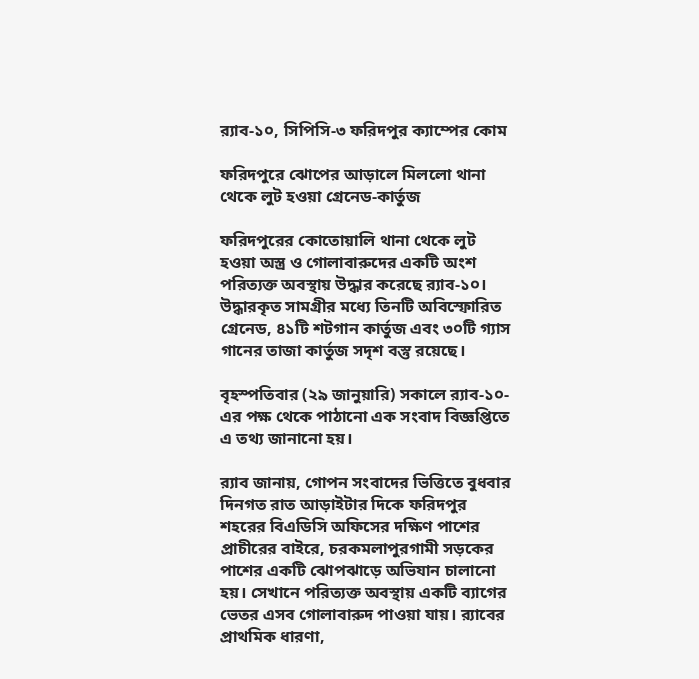র‍্যাব-১০, সিপিসি-৩ ফরিদপুর ক্যাম্পের কোম

ফরিদপুরে ঝোপের আড়ালে মিললো থানা থেকে লুট হওয়া গ্রেনেড-কার্তুজ

ফরিদপুরের কোতোয়ালি থানা থেকে লুট হওয়া অস্ত্র ও গোলাবারুদের একটি অংশ পরিত্যক্ত অবস্থায় উদ্ধার করেছে র‍্যাব-১০। উদ্ধারকৃত সামগ্রীর মধ্যে তিনটি অবিস্ফোরিত গ্রেনেড, ৪১টি শটগান কার্তুজ এবং ৩০টি গ্যাস গানের তাজা কার্তুজ সদৃশ বস্তু রয়েছে।

বৃহস্পতিবার (২৯ জানুয়ারি) সকালে র‍্যাব-১০-এর পক্ষ থেকে পাঠানো এক সংবাদ বিজ্ঞপ্তিতে এ তথ্য জানানো হয়।

র‍্যাব জানায়, গোপন সংবাদের ভিত্তিতে বুধবার দিনগত রাত আড়াইটার দিকে ফরিদপুর শহরের বিএডিসি অফিসের দক্ষিণ পাশের প্রাচীরের বাইরে, চরকমলাপুরগামী সড়কের পাশের একটি ঝোপঝাড়ে অভিযান চালানো হয়। সেখানে পরিত্যক্ত অবস্থায় একটি ব্যাগের ভেতর এসব গোলাবারুদ পাওয়া যায়। র‍্যাবের প্রাথমিক ধারণা,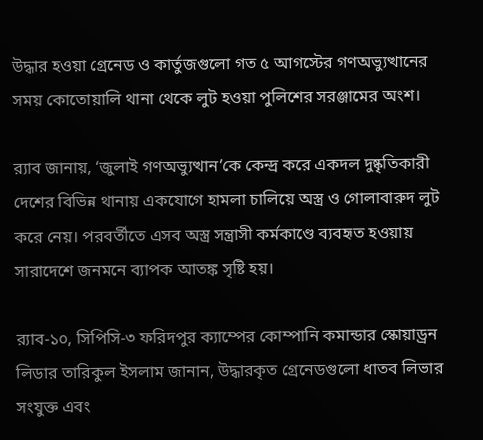উদ্ধার হওয়া গ্রেনেড ও কার্তুজগুলো গত ৫ আগস্টের গণঅভ্যুত্থানের সময় কোতোয়ালি থানা থেকে লুট হওয়া পুলিশের সরঞ্জামের অংশ।

র‌্যাব জানায়, ‘জুলাই গণঅভ্যুত্থান’কে কেন্দ্র করে একদল দুষ্কৃতিকারী দেশের বিভিন্ন থানায় একযোগে হামলা চালিয়ে অস্ত্র ও গোলাবারুদ লুট করে নেয়। পরবর্তীতে এসব অস্ত্র সন্ত্রাসী কর্মকাণ্ডে ব্যবহৃত হওয়ায় সারাদেশে জনমনে ব্যাপক আতঙ্ক সৃষ্টি হয়।

র‍্যাব-১০, সিপিসি-৩ ফরিদপুর ক্যাম্পের কোম্পানি কমান্ডার স্কোয়াড্রন লিডার তারিকুল ইসলাম জানান, উদ্ধারকৃত গ্রেনেডগুলো ধাতব লিভার সংযুক্ত এবং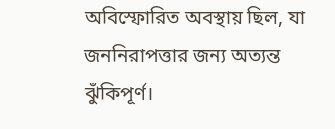অবিস্ফোরিত অবস্থায় ছিল, যা জননিরাপত্তার জন্য অত্যন্ত ঝুঁকিপূর্ণ।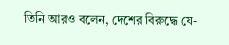তিনি আরও বলেন, দেশের বিরুদ্ধে যে-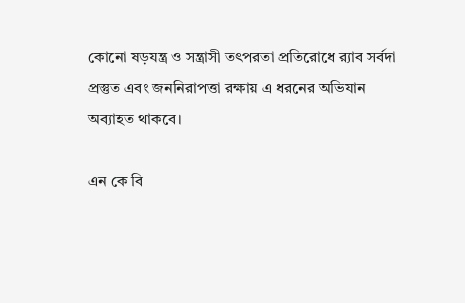কোনো ষড়যন্ত্র ও সন্ত্রাসী তৎপরতা প্রতিরোধে র‍্যাব সর্বদা প্রস্তুত এবং জননিরাপত্তা রক্ষায় এ ধরনের অভিযান অব্যাহত থাকবে।

এন কে বি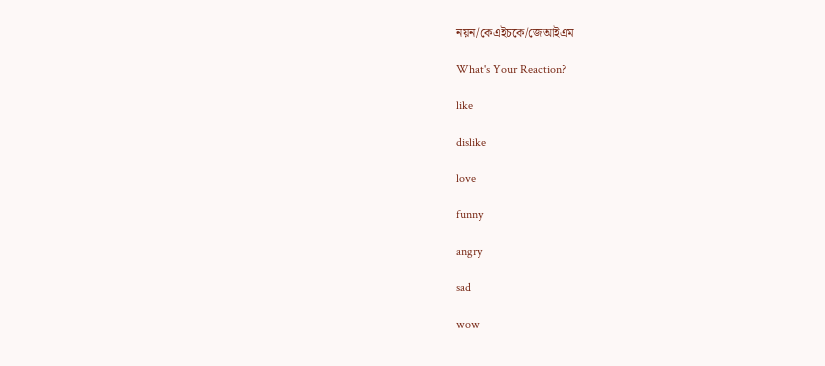নয়ন/কেএইচকে/জেআইএম

What's Your Reaction?

like

dislike

love

funny

angry

sad

wow